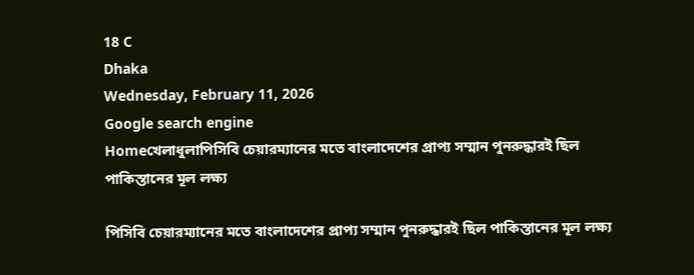18 C
Dhaka
Wednesday, February 11, 2026
Google search engine
Homeখেলাধুলাপিসিবি চেয়ারম্যানের মতে বাংলাদেশের প্রাপ্য সম্মান পুনরুদ্ধারই ছিল পাকিস্তানের মূল লক্ষ্য

পিসিবি চেয়ারম্যানের মতে বাংলাদেশের প্রাপ্য সম্মান পুনরুদ্ধারই ছিল পাকিস্তানের মূল লক্ষ্য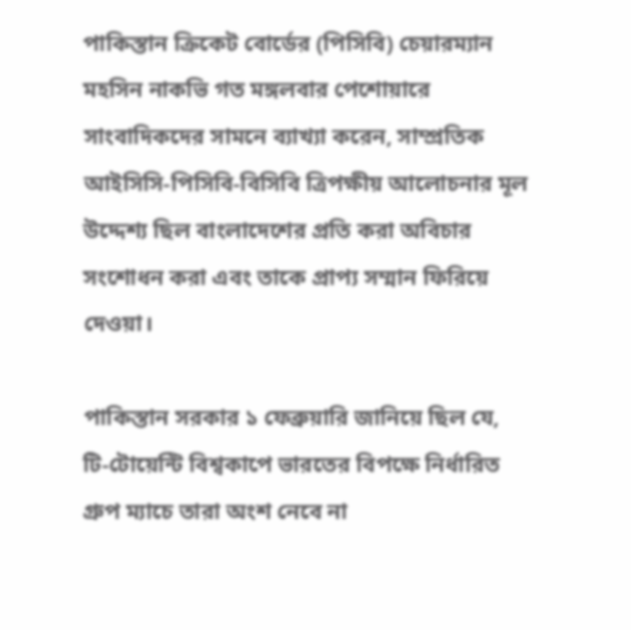পাকিস্তান ক্রিকেট বোর্ডের (পিসিবি) চেয়ারম্যান মহসিন নাকভি গত মঙ্গলবার পেশোয়ারে সাংবাদিকদের সামনে ব্যাখ্যা করেন, সাম্প্রতিক আইসিসি‑পিসিবি‑বিসিবি ত্রিপক্ষীয় আলোচনার মূল উদ্দেশ্য ছিল বাংলাদেশের প্রতি করা অবিচার সংশোধন করা এবং তাকে প্রাপ্য সম্মান ফিরিয়ে দেওয়া।

পাকিস্তান সরকার ১ ফেব্রুয়ারি জানিয়ে ছিল যে, টি‑টোয়েন্টি বিশ্বকাপে ভারতের বিপক্ষে নির্ধারিত গ্রুপ ম্যাচে তারা অংশ নেবে না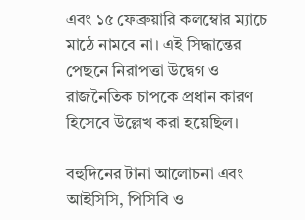এবং ১৫ ফেব্রুয়ারি কলম্বোর ম্যাচে মাঠে নামবে না। এই সিদ্ধান্তের পেছনে নিরাপত্তা উদ্বেগ ও রাজনৈতিক চাপকে প্রধান কারণ হিসেবে উল্লেখ করা হয়েছিল।

বহুদিনের টানা আলোচনা এবং আইসিসি, পিসিবি ও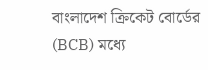বাংলাদেশ ক্রিকেট বোর্ডের (BCB) মধ্যে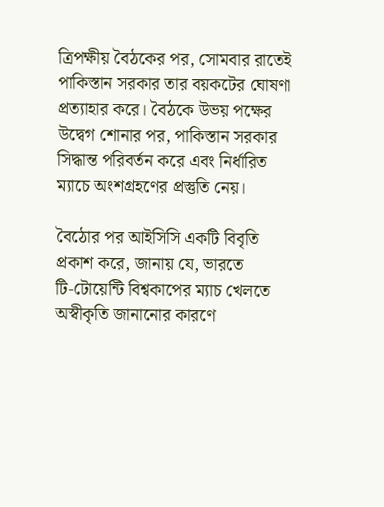ত্রিপক্ষীয় বৈঠকের পর, সোমবার রাতেই পাকিস্তান সরকার তার বয়কটের ঘোষণা প্রত্যাহার করে। বৈঠকে উভয় পক্ষের উদ্বেগ শোনার পর, পাকিস্তান সরকার সিদ্ধান্ত পরিবর্তন করে এবং নির্ধারিত ম্যাচে অংশগ্রহণের প্রস্তুতি নেয়।

বৈঠোর পর আইসিসি একটি বিবৃতি প্রকাশ করে, জানায় যে, ভারতে টি‑টোয়েন্টি বিশ্বকাপের ম্যাচ খেলতে অস্বীকৃতি জানানোর কারণে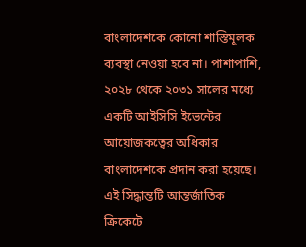বাংলাদেশকে কোনো শাস্তিমূলক ব্যবস্থা নেওয়া হবে না। পাশাপাশি, ২০২৮ থেকে ২০৩১ সালের মধ্যে একটি আইসিসি ইভেন্টের আয়োজকত্বের অধিকার বাংলাদেশকে প্রদান করা হয়েছে। এই সিদ্ধান্তটি আন্তর্জাতিক ক্রিকেটে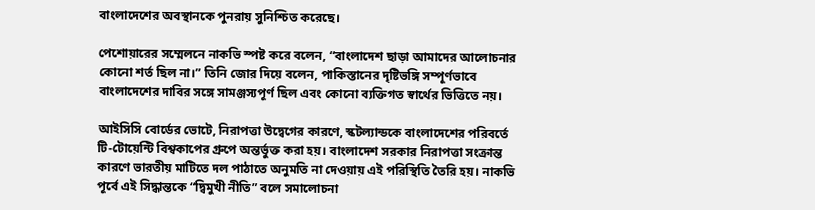বাংলাদেশের অবস্থানকে পুনরায় সুনিশ্চিত করেছে।

পেশোয়ারের সম্মেলনে নাকভি স্পষ্ট করে বলেন, “বাংলাদেশ ছাড়া আমাদের আলোচনার কোনো শর্ত ছিল না।” তিনি জোর দিয়ে বলেন, পাকিস্তানের দৃষ্টিভঙ্গি সম্পূর্ণভাবে বাংলাদেশের দাবির সঙ্গে সামঞ্জস্যপূর্ণ ছিল এবং কোনো ব্যক্তিগত স্বার্থের ভিত্তিতে নয়।

আইসিসি বোর্ডের ভোটে, নিরাপত্তা উদ্বেগের কারণে, স্কটল্যান্ডকে বাংলাদেশের পরিবর্তে টি‑টোয়েন্টি বিশ্বকাপের গ্রুপে অন্তর্ভুক্ত করা হয়। বাংলাদেশ সরকার নিরাপত্তা সংক্রান্ত কারণে ভারতীয় মাটিতে দল পাঠাতে অনুমতি না দেওয়ায় এই পরিস্থিতি তৈরি হয়। নাকভি পূর্বে এই সিদ্ধান্তকে “দ্বিমুখী নীতি” বলে সমালোচনা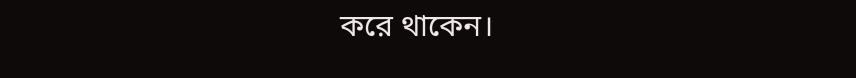করে থাকেন।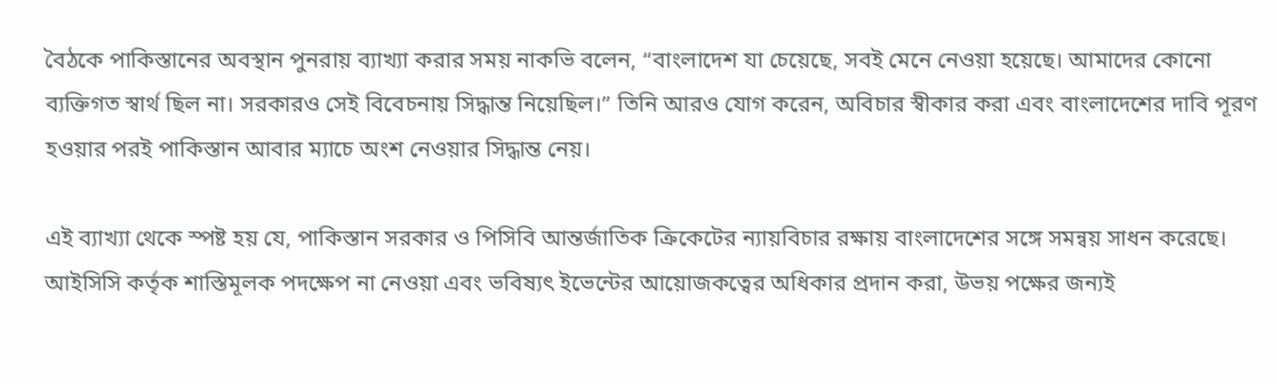বৈঠকে পাকিস্তানের অবস্থান পুনরায় ব্যাখ্যা করার সময় নাকভি বলেন, “বাংলাদেশ যা চেয়েছে, সবই মেনে নেওয়া হয়েছে। আমাদের কোনো ব্যক্তিগত স্বার্থ ছিল না। সরকারও সেই বিবেচনায় সিদ্ধান্ত নিয়েছিল।” তিনি আরও যোগ করেন, অবিচার স্বীকার করা এবং বাংলাদেশের দাবি পূরণ হওয়ার পরই পাকিস্তান আবার ম্যাচে অংশ নেওয়ার সিদ্ধান্ত নেয়।

এই ব্যাখ্যা থেকে স্পষ্ট হয় যে, পাকিস্তান সরকার ও পিসিবি আন্তর্জাতিক ক্রিকেটের ন্যায়বিচার রক্ষায় বাংলাদেশের সঙ্গে সমন্বয় সাধন করেছে। আইসিসি কর্তৃক শাস্তিমূলক পদক্ষেপ না নেওয়া এবং ভবিষ্যৎ ইভেন্টের আয়োজকত্বের অধিকার প্রদান করা, উভয় পক্ষের জন্যই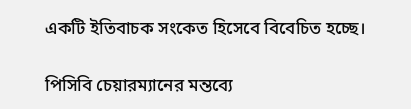একটি ইতিবাচক সংকেত হিসেবে বিবেচিত হচ্ছে।

পিসিবি চেয়ারম্যানের মন্তব্যে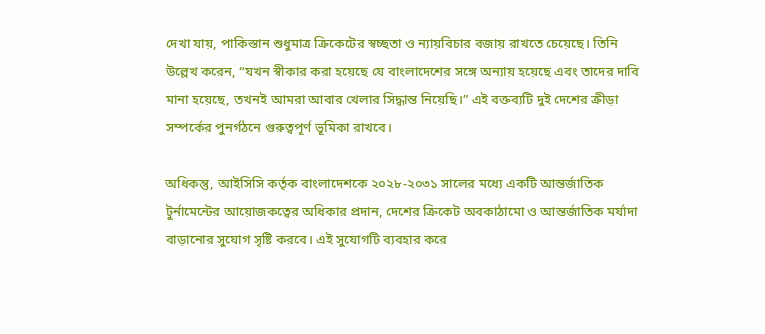দেখা যায়, পাকিস্তান শুধুমাত্র ক্রিকেটের স্বচ্ছতা ও ন্যায়বিচার বজায় রাখতে চেয়েছে। তিনি উল্লেখ করেন, “যখন স্বীকার করা হয়েছে যে বাংলাদেশের সঙ্গে অন্যায় হয়েছে এবং তাদের দাবি মানা হয়েছে, তখনই আমরা আবার খেলার সিদ্ধান্ত নিয়েছি।” এই বক্তব্যটি দুই দেশের ক্রীড়া সম্পর্কের পুনর্গঠনে গুরুত্বপূর্ণ ভূমিকা রাখবে।

অধিকন্তু, আইসিসি কর্তৃক বাংলাদেশকে ২০২৮‑২০৩১ সালের মধ্যে একটি আন্তর্জাতিক টুর্নামেন্টের আয়োজকত্বের অধিকার প্রদান, দেশের ক্রিকেট অবকাঠামো ও আন্তর্জাতিক মর্যাদা বাড়ানোর সুযোগ সৃষ্টি করবে। এই সুযোগটি ব্যবহার করে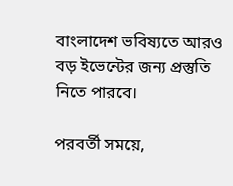বাংলাদেশ ভবিষ্যতে আরও বড় ইভেন্টের জন্য প্রস্তুতি নিতে পারবে।

পরবর্তী সময়ে,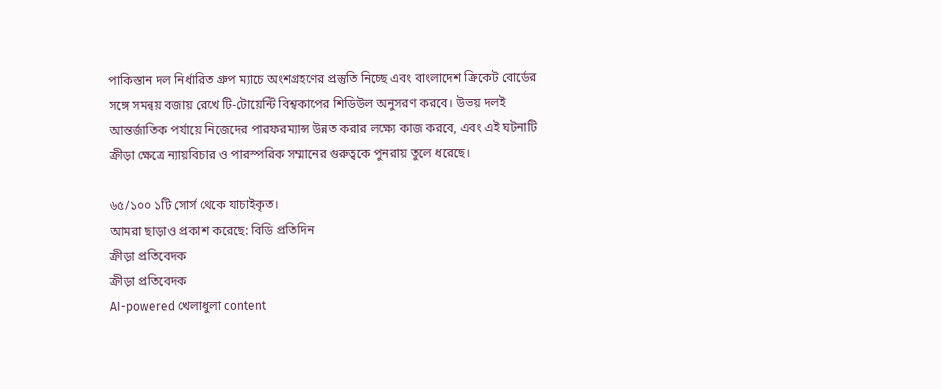পাকিস্তান দল নির্ধারিত গ্রুপ ম্যাচে অংশগ্রহণের প্রস্তুতি নিচ্ছে এবং বাংলাদেশ ক্রিকেট বোর্ডের সঙ্গে সমন্বয় বজায় রেখে টি‑টোয়েন্টি বিশ্বকাপের শিডিউল অনুসরণ করবে। উভয় দলই আন্তর্জাতিক পর্যায়ে নিজেদের পারফরম্যান্স উন্নত করার লক্ষ্যে কাজ করবে, এবং এই ঘটনাটি ক্রীড়া ক্ষেত্রে ন্যায়বিচার ও পারস্পরিক সম্মানের গুরুত্বকে পুনরায় তুলে ধরেছে।

৬৫/১০০ ১টি সোর্স থেকে যাচাইকৃত।
আমরা ছাড়াও প্রকাশ করেছে: বিডি প্রতিদিন
ক্রীড়া প্রতিবেদক
ক্রীড়া প্রতিবেদক
AI-powered খেলাধুলা content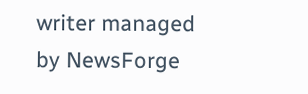writer managed by NewsForge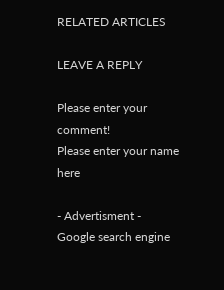RELATED ARTICLES

LEAVE A REPLY

Please enter your comment!
Please enter your name here

- Advertisment -
Google search engine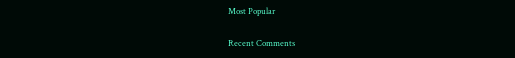Most Popular

Recent Comments